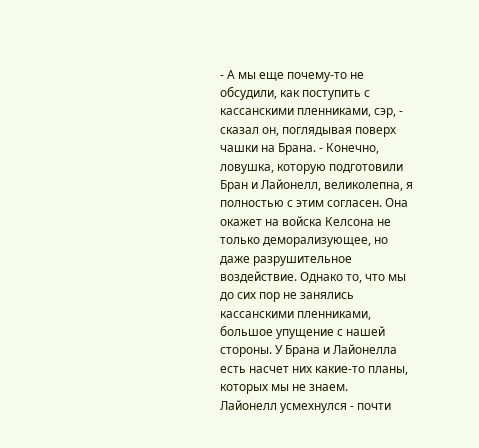- А мы еще почему-то не обсудили, как поступить с кассанскими пленниками, сэр, - сказал он, поглядывая поверх чашки на Брана. - Конечно, ловушка, которую подготовили Бран и Лайонелл, великолепна, я полностью с этим согласен. Она окажет на войска Келсона не только деморализующее, но даже разрушительное воздействие. Однако то, что мы до сих пор не занялись кассанскими пленниками, большое упущение с нашей стороны. У Брана и Лайонелла есть насчет них какие-то планы, которых мы не знаем.
Лайонелл усмехнулся - почти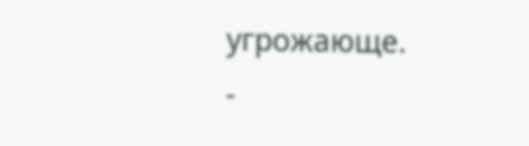угрожающе.
-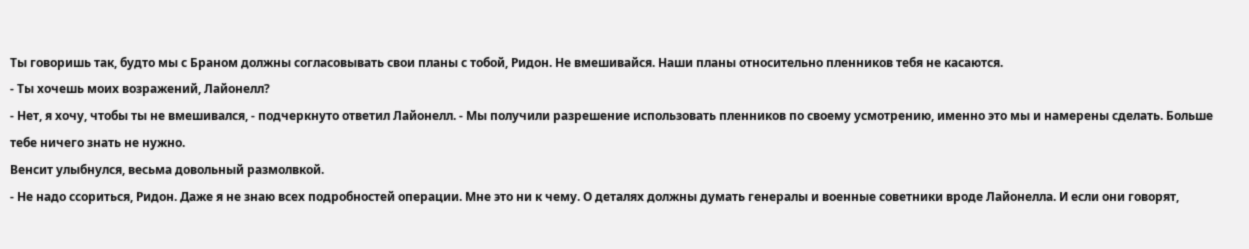Ты говоришь так, будто мы с Браном должны согласовывать свои планы с тобой, Ридон. Не вмешивайся. Наши планы относительно пленников тебя не касаются.
- Ты хочешь моих возражений, Лайонелл?
- Нет, я хочу, чтобы ты не вмешивался, - подчеркнуто ответил Лайонелл. - Мы получили разрешение использовать пленников по своему усмотрению, именно это мы и намерены сделать. Больше тебе ничего знать не нужно.
Венсит улыбнулся, весьма довольный размолвкой.
- Не надо ссориться, Ридон. Даже я не знаю всех подробностей операции. Мне это ни к чему. О деталях должны думать генералы и военные советники вроде Лайонелла. И если они говорят,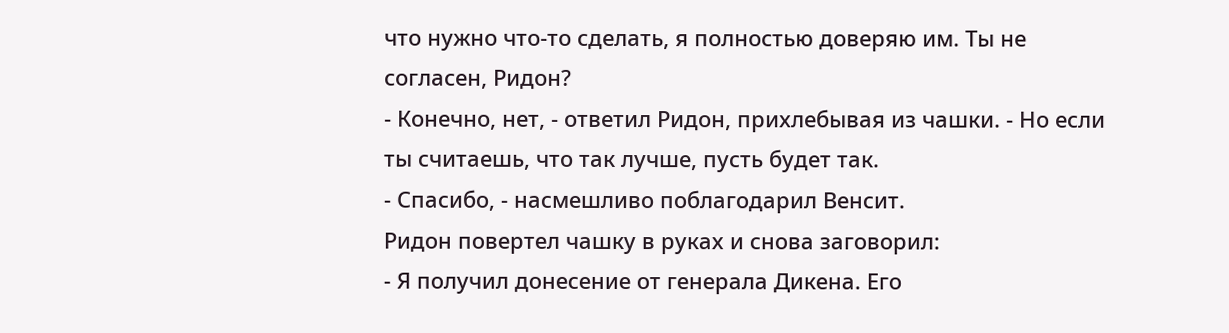что нужно что-то сделать, я полностью доверяю им. Ты не согласен, Ридон?
- Конечно, нет, - ответил Ридон, прихлебывая из чашки. - Но если ты считаешь, что так лучше, пусть будет так.
- Спасибо, - насмешливо поблагодарил Венсит.
Ридон повертел чашку в руках и снова заговорил:
- Я получил донесение от генерала Дикена. Его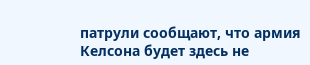патрули сообщают, что армия Келсона будет здесь не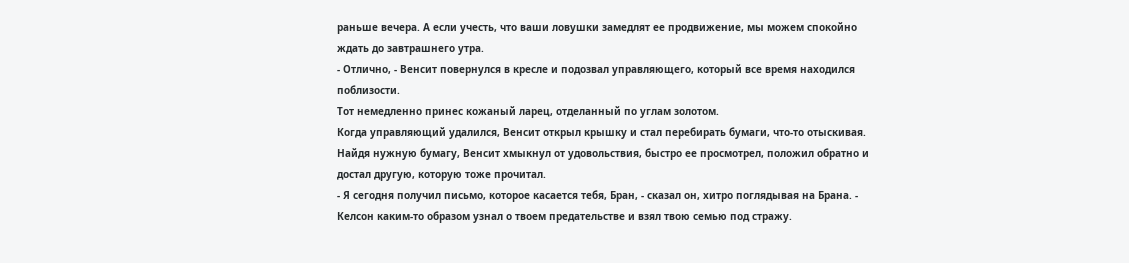раньше вечера. А если учесть, что ваши ловушки замедлят ее продвижение, мы можем спокойно ждать до завтрашнего утра.
- Отлично, - Венсит повернулся в кресле и подозвал управляющего, который все время находился поблизости.
Тот немедленно принес кожаный ларец, отделанный по углам золотом.
Когда управляющий удалился, Венсит открыл крышку и стал перебирать бумаги, что-то отыскивая. Найдя нужную бумагу, Венсит хмыкнул от удовольствия, быстро ее просмотрел, положил обратно и достал другую, которую тоже прочитал.
- Я сегодня получил письмо, которое касается тебя, Бран, - сказал он, хитро поглядывая на Брана. - Келсон каким-то образом узнал о твоем предательстве и взял твою семью под стражу.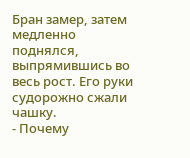Бран замер, затем медленно поднялся, выпрямившись во весь рост. Его руки судорожно сжали чашку.
- Почему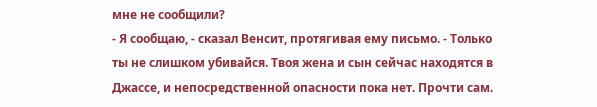мне не сообщили?
- Я сообщаю, - сказал Венсит, протягивая ему письмо. - Только ты не слишком убивайся. Твоя жена и сын сейчас находятся в Джассе, и непосредственной опасности пока нет. Прочти сам.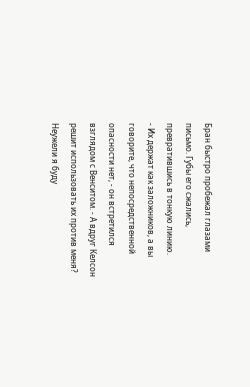Бран быстро пробежал глазами письмо. Губы его сжались, превратившись в тонкую линию.
- Их держат как заложников, а вы говорите, что непосредственной опасности нет, - он встретился взглядом с Венситом. - А вдруг Келсон решит использовать их против меня? Неужели я буду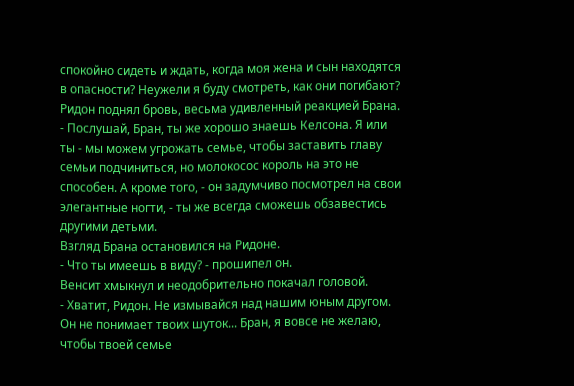спокойно сидеть и ждать, когда моя жена и сын находятся в опасности? Неужели я буду смотреть, как они погибают?
Ридон поднял бровь, весьма удивленный реакцией Брана.
- Послушай, Бран, ты же хорошо знаешь Келсона. Я или ты - мы можем угрожать семье, чтобы заставить главу семьи подчиниться, но молокосос король на это не способен. А кроме того, - он задумчиво посмотрел на свои элегантные ногти, - ты же всегда сможешь обзавестись другими детьми.
Взгляд Брана остановился на Ридоне.
- Что ты имеешь в виду? - прошипел он.
Венсит хмыкнул и неодобрительно покачал головой.
- Хватит, Ридон. Не измывайся над нашим юным другом. Он не понимает твоих шуток... Бран, я вовсе не желаю, чтобы твоей семье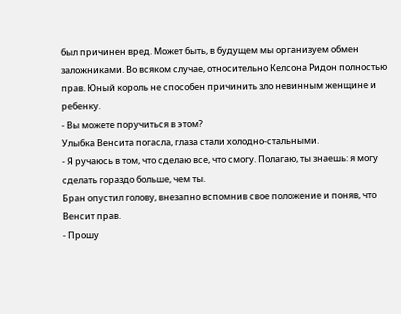был причинен вред. Может быть, в будущем мы организуем обмен заложниками. Во всяком случае, относительно Келсона Ридон полностью прав. Юный король не способен причинить зло невинным женщине и ребенку.
- Вы можете поручиться в этом?
Улыбка Венсита погасла, глаза стали холодно-стальными.
- Я ручаюсь в том, что сделаю все, что смогу. Полагаю, ты знаешь: я могу сделать гораздо больше, чем ты.
Бран опустил голову, внезапно вспомнив свое положение и поняв, что Венсит прав.
- Прошу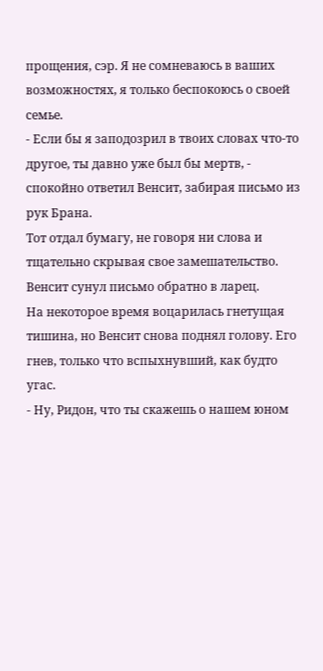прощения, сэр. Я не сомневаюсь в ваших возможностях, я только беспокоюсь о своей семье.
- Если бы я заподозрил в твоих словах что-то другое, ты давно уже был бы мертв, - спокойно ответил Венсит, забирая письмо из рук Брана.
Тот отдал бумагу, не говоря ни слова и тщательно скрывая свое замешательство. Венсит сунул письмо обратно в ларец.
На некоторое время воцарилась гнетущая тишина, но Венсит снова поднял голову. Его гнев, только что вспыхнувший, как будто угас.
- Ну, Ридон, что ты скажешь о нашем юном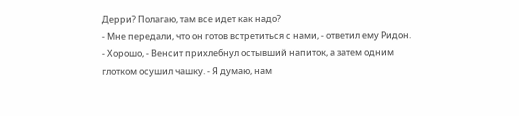Дерри? Полагаю, там все идет как надо?
- Мне передали, что он готов встретиться с нами, - ответил ему Ридон.
- Хорошо, - Венсит прихлебнул остывший напиток, а затем одним глотком осушил чашку. - Я думаю, нам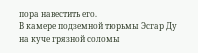пора навестить его.
В камере подземной тюрьмы Эсгар Ду на куче грязной соломы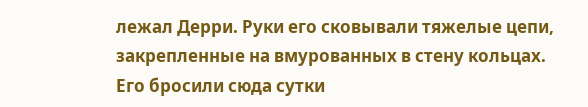лежал Дерри. Руки его сковывали тяжелые цепи, закрепленные на вмурованных в стену кольцах. Его бросили сюда сутки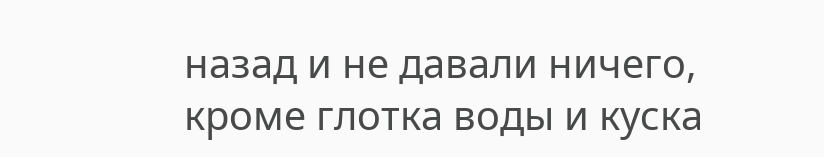назад и не давали ничего, кроме глотка воды и куска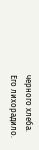черного хлеба.
Его лихорадило.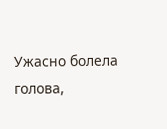Ужасно болела голова,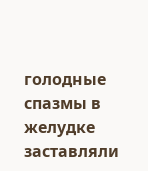голодные спазмы в желудке заставляли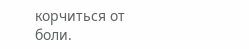корчиться от боли.